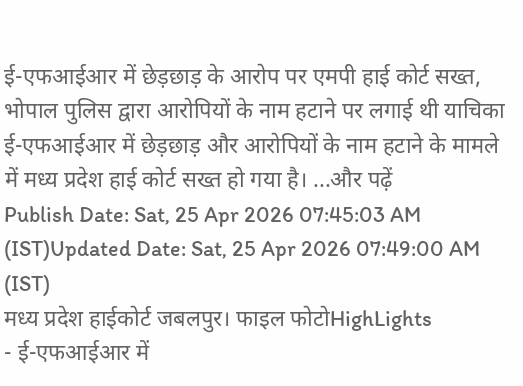ई-एफआईआर में छेड़छाड़ के आरोप पर एमपी हाई कोर्ट सख्त, भोपाल पुलिस द्वारा आरोपियों के नाम हटाने पर लगाई थी याचिका
ई-एफआईआर में छेड़छाड़ और आरोपियों के नाम हटाने के मामले में मध्य प्रदेश हाई कोर्ट सख्त हो गया है। ...और पढ़ें
Publish Date: Sat, 25 Apr 2026 07:45:03 AM (IST)Updated Date: Sat, 25 Apr 2026 07:49:00 AM (IST)
मध्य प्रदेश हाईकोर्ट जबलपुर। फाइल फोटोHighLights
- ई-एफआईआर में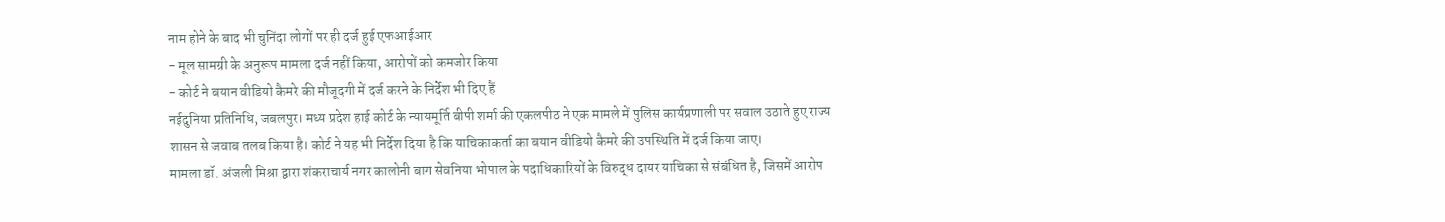नाम होने के बाद भी चुनिंदा लोगों पर ही दर्ज हुई एफआईआर
- मूल सामग्री के अनुरूप मामला दर्ज नहीं किया, आरोपों को कमजोर किया
- कोर्ट ने बयान वीडियो कैमरे की मौजूदगी में दर्ज करने के निर्देश भी दिए हैं
नईदुनिया प्रतिनिधि, जबलपुर। मध्य प्रदेश हाई कोर्ट के न्यायमूर्ति बीपी शर्मा की एकलपीठ ने एक मामले में पुलिस कार्यप्रणाली पर सवाल उठाते हुए राज्य शासन से जवाब तलब किया है। कोर्ट ने यह भी निर्देश दिया है कि याचिकाकर्ता का बयान वीडियो कैमरे की उपस्थिति में दर्ज किया जाए।
मामला डॉ. अंजली मिश्रा द्वारा शंकराचार्य नगर कालोनी बाग सेवनिया भोपाल के पदाधिकारियों के विरुद्ध दायर याचिका से संबंधित है, जिसमें आरोप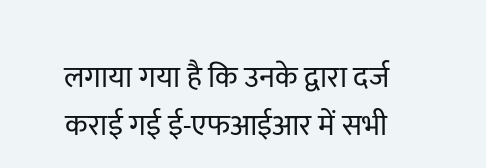लगाया गया है कि उनके द्वारा दर्ज कराई गई ई-एफआईआर में सभी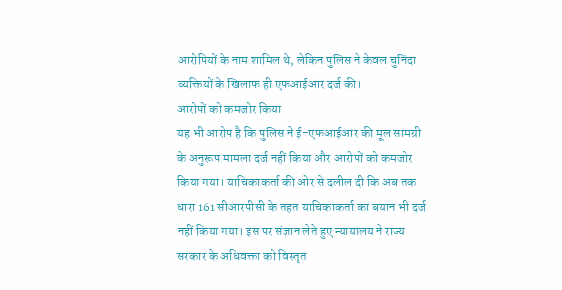आरोपियों के नाम शामिल थे, लेकिन पुलिस ने केवल चुनिंदा व्यक्तियों के खिलाफ ही एफआईआर दर्ज की।
आरोपों को कमजोर किया
यह भी आरोप है कि पुलिस ने ई-एफआईआर की मूल सामग्री के अनुरूप मामला दर्ज नहीं किया और आरोपों को कमजोर किया गया। याचिकाकर्ता की ओर से दलील दी कि अब तक धारा 161 सीआरपीसी के तहत याचिकाकर्ता का बयान भी दर्ज नहीं किया गया। इस पर संज्ञान लेते हुए न्यायालय ने राज्य सरकार के अधिवक्ता को विस्तृत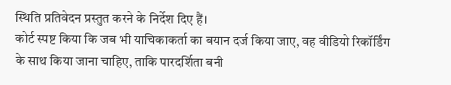स्थिति प्रतिवेदन प्रस्तुत करने के निर्देश दिए हैं।
कोर्ट स्पष्ट किया कि जब भी याचिकाकर्ता का बयान दर्ज किया जाए, वह वीडियो रिकॉर्डिंग के साथ किया जाना चाहिए, ताकि पारदर्शिता बनी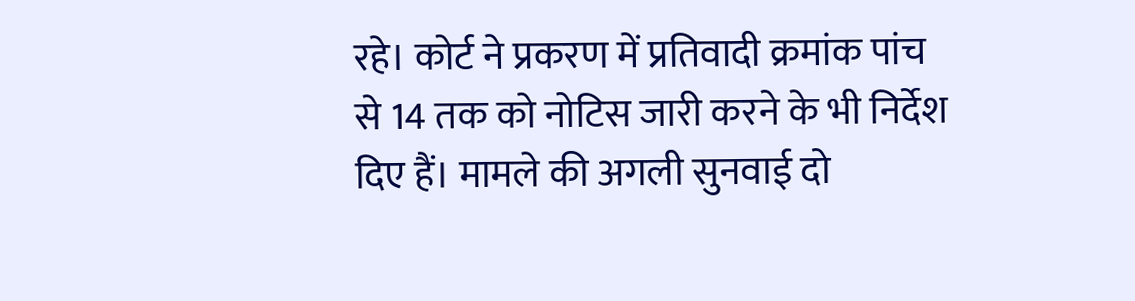रहे। कोर्ट ने प्रकरण में प्रतिवादी क्रमांक पांच से 14 तक को नोटिस जारी करने के भी निर्देश दिए हैं। मामले की अगली सुनवाई दो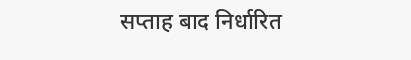सप्ताह बाद निर्धारित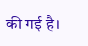की गई है।